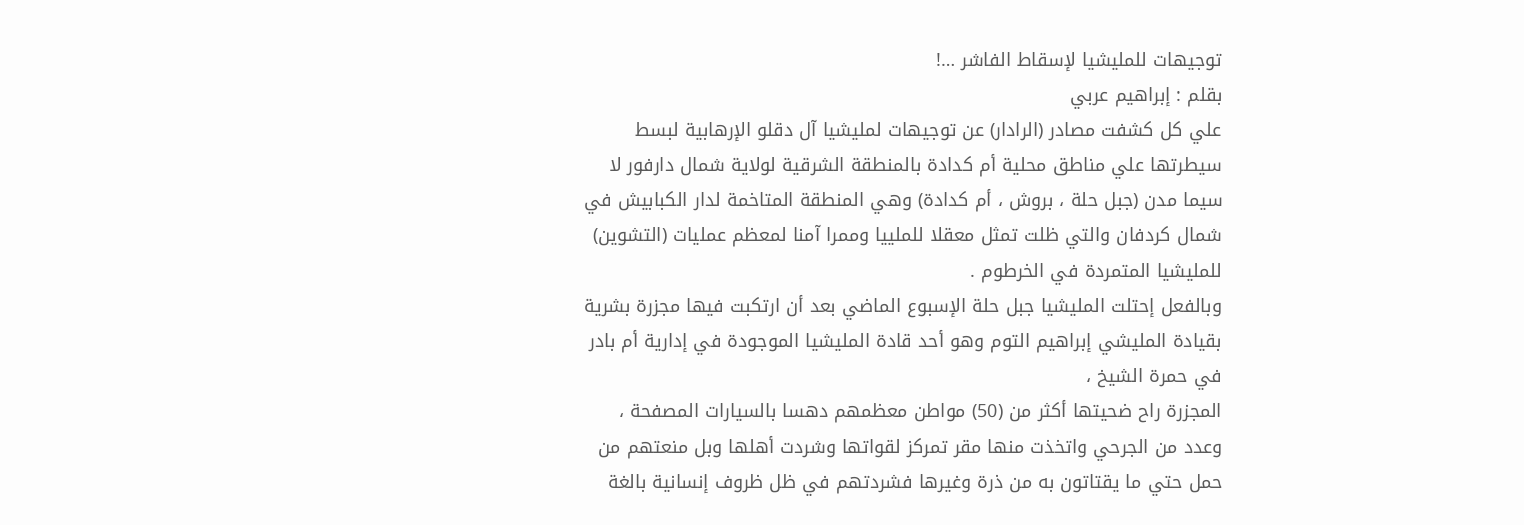توجيهات للمليشيا لإسقاط الفاشر …!
بقلم : إبراهيم عربي
علي كل كشفت مصادر (الرادار) عن توجيهات لمليشيا آل دقلو الإرهابية لبسط سيطرتها علي مناطق محلية أم كدادة بالمنطقة الشرقية لولاية شمال دارفور لا سيما مدن (جبل حلة ، بروش ، أم كدادة) وهي المنطقة المتاخمة لدار الكبابيش في شمال كردفان والتي ظلت تمثل معقلا للملييا وممرا آمنا لمعظم عمليات (التشوين) للمليشيا المتمردة في الخرطوم .
وبالفعل إحتلت المليشيا جبل حلة الإسبوع الماضي بعد أن ارتكبت فيها مجزرة بشرية بقيادة المليشي إبراهيم التوم وهو أحد قادة المليشيا الموجودة في إدارية أم بادر في حمرة الشيخ ،
المجزرة راح ضحيتها أكثر من (50) مواطن معظمهم دهسا بالسيارات المصفحة ،
وعدد من الجرحي واتخذت منها مقر تمركز لقواتها وشردت أهلها وبل منعتهم من حمل حتي ما يقتاتون به من ذرة وغيرها فشردتهم في ظل ظروف إنسانية بالغة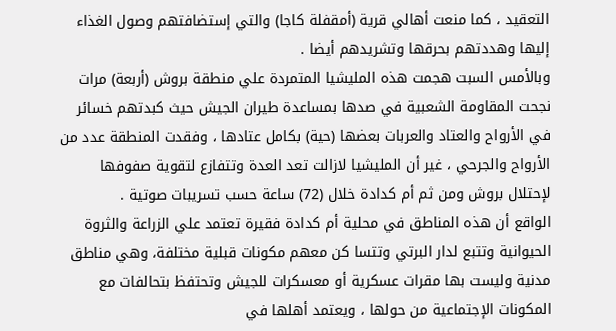التعقيد ، كما منعت أهالي قرية (أمقفلة كاجا) والتي إستضافتهم وصول الغذاء إليها وهددتهم بحرقها وتشريدهم أيضا .
وبالأمس السبت هجمت هذه المليشيا المتمردة علي منطقة بروش (أربعة) مرات نجحت المقاومة الشعبية في صدها بمساعدة طيران الجيش حيث كبدتهم خسائر في الأرواح والعتاد والعربات بعضها (حية) بكامل عتادها ، وفقدت المنطقة عدد من الأرواح والجرحي ، غير أن المليشيا لازالت تعد العدة وتتفازع لتقوية صفوفها لإحتلال بروش ومن ثم أم كدادة خلال (72) ساعة حسب تسريبات صوتية .
الواقع أن هذه المناطق في محلية أم كدادة فقيرة تعتمد علي الزراعة والثروة الحيوانية وتتبع لدار البرتي وتتسا كن معهم مكونات قبلية مختلفة، وهي مناطق مدنية وليست بها مقرات عسكرية أو معسكرات للجيش وتحتفظ بتحالفات مع المكونات الإجتماعية من حولها ، ويعتمد أهلها في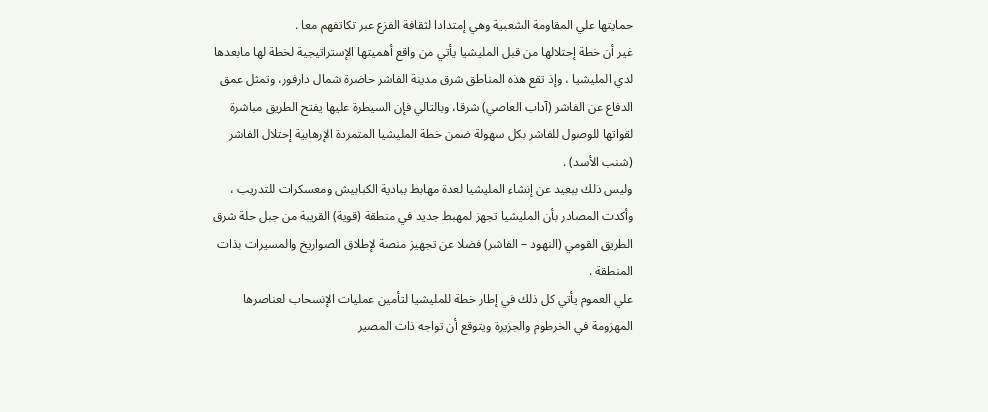حمايتها علي المقاومة الشعبية وهي إمتدادا لثقافة الفزع عبر تكاتفهم معا .
غير أن خطة إحتلالها من قبل المليشيا يأتي من واقع أهميتها الإستراتيجية لخطة لها مابعدها لدي المليشيا ، وإذ تقع هذه المناطق شرق مدينة الفاشر حاضرة شمال دارفور، وتمثل عمق الدفاع عن الفاشر (آداب العاصي) شرقا، وبالتالي فإن السيطرة عليها يفتح الطريق مباشرة
لقواتها للوصول للفاشر بكل سهولة ضمن خطة المليشيا المتمردة الإرهابية إحتلال الفاشر (شنب الأسد) .
وليس ذلك ببعيد عن إنشاء المليشيا لعدة مهابط ببادية الكبابيش ومعسكرات للتدريب ، وأكدت المصادر بأن المليشيا تجهز لمهبط جديد في منطقة (قوية) القريبة من جبل حلة شرق الطريق القومي (النهود – الفاشر) فضلا عن تجهيز منصة لإطلاق الصواريخ والمسيرات بذات المنطقة .
علي العموم يأتي كل ذلك في إطار خطة للمليشيا لتأمين عمليات الإنسحاب لعناصرها المهزومة في الخرطوم والجزيرة ويتوقع أن تواجه ذات المصير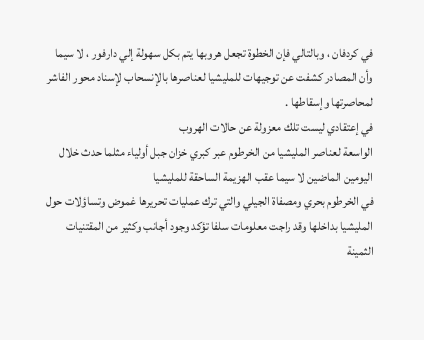في كردفان ، وبالتالي فإن الخطوة تجعل هروبها يتم بكل سهولة إلي دارفور ، لا سيما وأن المصادر كشفت عن توجيهات للمليشيا لعناصرها بالإنسحاب لإسناد محور الفاشر لمحاصرتها وإسقاطها .
في إعتقادي ليست تلك معزولة عن حالات الهروب
الواسعة لعناصر المليشيا من الخرطوم عبر كبري خزان جبل أولياء مثلما حدث خلال اليومين الماضين لا سيما عقب الهزيمة الساحقة للمليشيا
في الخرطوم بحري ومصفاة الجيلي والتي ترك عمليات تحريرها غموض وتساؤلات حول المليشيا بداخلها وقد راجت معلومات سلفا تؤكد وجود أجانب وكثير من المقتنيات الثمينة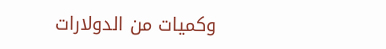وكميات من الدولارات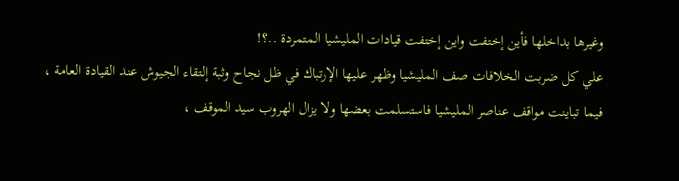وغيرها بداخلها فأين إختفت واين إختفت قيادات المليشيا المتمردة ..؟!
علي كل ضربت الخلافات صف المليشيا وظهر عليها الإرتباك في ظل نجاح وثبة إلتقاء الجيوش عند القيادة العامة ، فيما تباينت مواقف عناصر المليشيا فاستسلمت بعضها ولا يزال الهروب سيد الموقف ،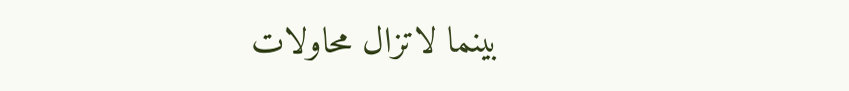بينما لاتزال محاولات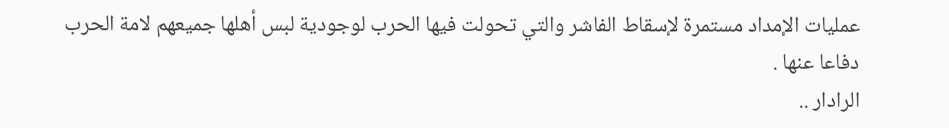عمليات الإمداد مستمرة لإسقاط الفاشر والتي تحولت فيها الحرب لوجودية لبس أهلها جميعهم لامة الحرب دفاعا عنها .
الرادار ..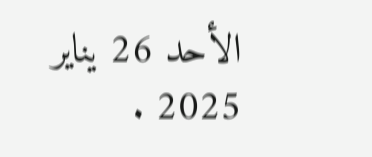الأحد 26 يناير 2025 .